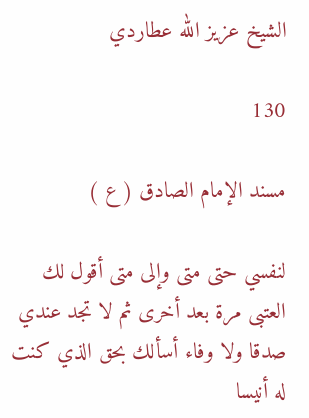الشيخ عزيز الله عطاردي

130

مسند الإمام الصادق ( ع )

لنفسي حتى متى وإلى متى أقول لك العتبى مرة بعد أخرى ثم لا تجد عندي صدقا ولا وفاء أسألك بحق الذي كنت له أنيسا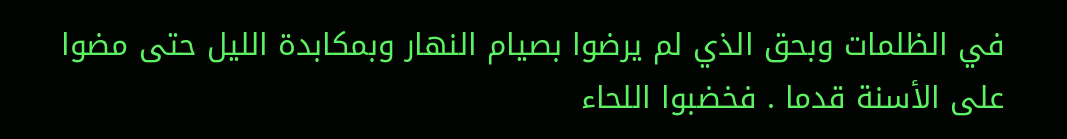في الظلمات وبحق الذي لم يرضوا بصيام النهار وبمكابدة الليل حتى مضوا على الأسنة قدما . فخضبوا اللحاء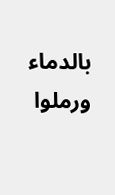بالدماء ورملوا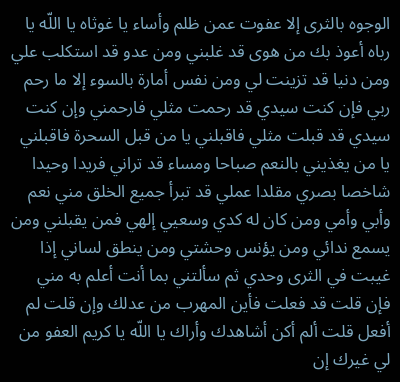الوجوه بالثرى إلا عفوت عمن ظلم وأساء يا غوثاه يا اللّه يا رباه أعوذ بك من هوى قد غلبني ومن عدو قد استكلب علي ومن دنيا قد تزينت لي ومن نفس أمارة بالسوء إلا ما رحم ربي فإن كنت سيدي قد رحمت مثلي فارحمني وإن كنت سيدي قد قبلت مثلي فاقبلني يا من قبل السحرة فاقبلني يا من يغذيني بالنعم صباحا ومساء قد تراني فريدا وحيدا شاخصا بصري مقلدا عملي قد تبرأ جميع الخلق مني نعم وأبي وأمي ومن كان له كدي وسعيي إلهي فمن يقبلني ومن يسمع ندائي ومن يؤنس وحشتي ومن ينطق لساني إذا غيبت في الثرى وحدي ثم سألتني بما أنت أعلم به مني فإن قلت قد فعلت فأين المهرب من عدلك وإن قلت لم أفعل قلت ألم أكن أشاهدك وأراك يا اللّه يا كريم العفو من لي غيرك إن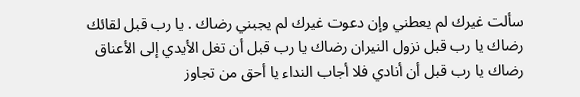سألت غيرك لم يعطني وإن دعوت غيرك لم يجبني رضاك . يا رب قبل لقائك رضاك يا رب قبل نزول النيران رضاك يا رب قبل أن تغل الأيدي إلى الأعناق رضاك يا رب قبل أن أنادي فلا أجاب النداء يا أحق من تجاوز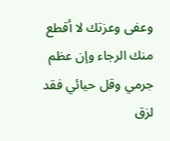وعفى وعزتك لا أقطع منك الرجاء وإن عظم جرمي وقل حيائي فقد لزق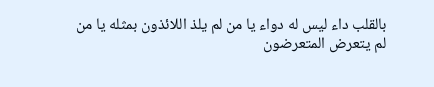بالقلب داء ليس له دواء يا من لم يلذ اللائذون بمثله يا من لم يتعرض المتعرضون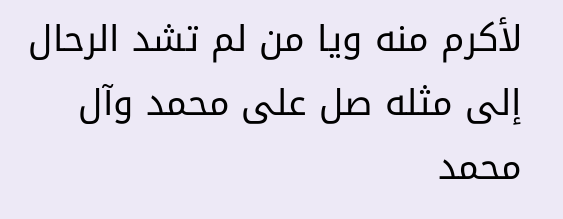لأكرم منه ويا من لم تشد الرحال إلى مثله صل على محمد وآل محمد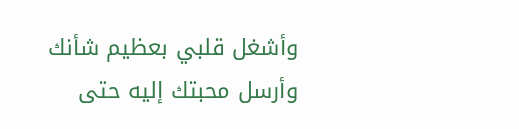وأشغل قلبي بعظيم شأنك وأرسل محبتك إليه حتى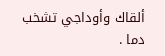ألقاك وأوداجي تشخب دما .